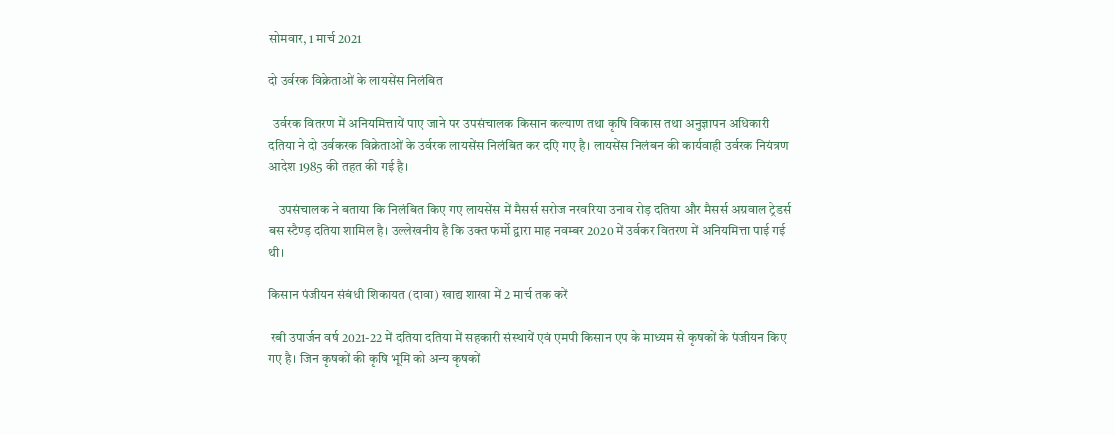सोमवार, 1 मार्च 2021

दो उर्वरक विक्रेताओं के लायसेंस निलंबित

  उर्वरक वितरण में अनियमित्तायें पाए जाने पर उपसंचालक किसान कल्याण तथा कृषि विकास तथा अनुज्ञापन अधिकारी दतिया ने दो उर्वकरक विक्रेताओं के उर्वरक लायसेंस निलंबित कर दएि गए है। लायसेंस निलंबन की कार्यवाही उर्वरक नियंत्रण आदेश 1985 की तहत की गई है।

    उपसंचालक ने बताया कि निलंबित किए गए लायसेंस में मैसर्स सरोज नरवरिया उनाव रोड़ दतिया और मैसर्स अग्रवाल ट्रेडर्स बस स्टैण्ड़ दतिया शामिल है। उल्लेखनीय है कि उक्त फर्मो द्वारा माह नवम्बर 2020 में उर्वकर वितरण में अनियमित्ता पाई गई थी।

किसान पंजीयन संबंधी शिकायत (दावा) खाद्य शाखा में 2 मार्च तक करें

 रबी उपार्जन वर्ष 2021-22 में दतिया दतिया में सहकारी संस्थायें एवं एमपी किसान एप के माध्यम से कृषकों के पंजीयन किए गए है। जिन कृषकों की कृषि भूमि को अन्य कृषकों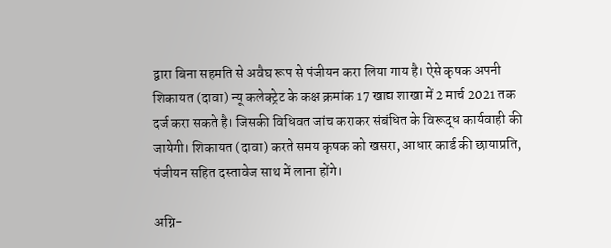द्वारा बिना सहमति से अवैघ रूप से पंजीयन करा लिया गाय है। ऐसे कृषक अपनी शिकायत (दावा) न्यू कलेक्ट्रेट के कक्ष क्रमांक 17 खाद्य शाखा में 2 मार्च 2021 तक दर्ज करा सकते है। जिसकी विधिवत जांच कराकर संबंधित के विरूद्ध कार्यवाही की जायेगी। शिकायत (दावा) करते समय कृषक को खसरा, आधार कार्ड की छायाप्रति, पंजीयन सहित दस्तावेज साथ में लाना होंगे।

अग्नि-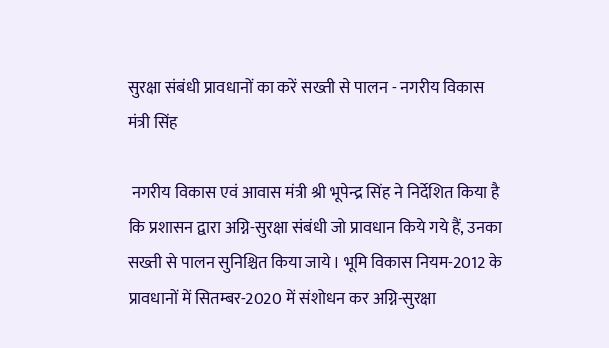सुरक्षा संबंधी प्रावधानों का करें सख्ती से पालन - नगरीय विकास मंत्री सिंह

 नगरीय विकास एवं आवास मंत्री श्री भूपेन्द्र सिंह ने निर्देशित किया है कि प्रशासन द्वारा अग्नि-सुरक्षा संबंधी जो प्रावधान किये गये हैं, उनका सख्ती से पालन सुनिश्चित किया जाये। भूमि विकास नियम-2012 के प्रावधानों में सितम्बर-2020 में संशोधन कर अग्नि-सुरक्षा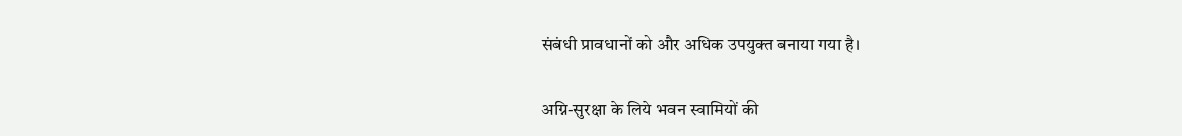संबंधी प्रावधानों को और अधिक उपयुक्त बनाया गया है।

अग्नि-सुरक्षा के लिये भवन स्वामियों की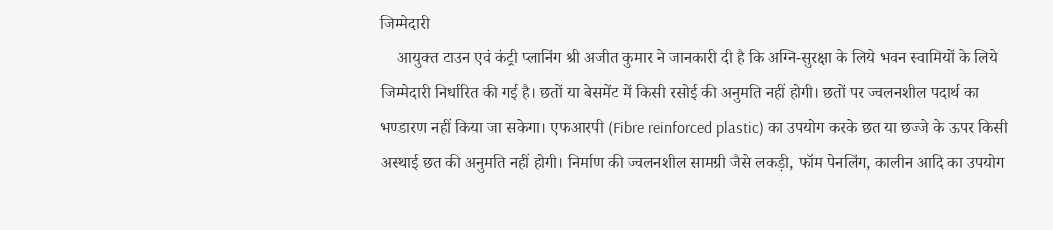जिम्मेदारी
    आयुक्त टाउन एवं कंट्री प्लानिंग श्री अजीत कुमार ने जानकारी दी है कि अग्नि-सुरक्षा के लिये भवन स्वामियों के लिये जिम्मेदारी निर्धारित की गई है। छतों या बेसमेंट में किसी रसोई की अनुमति नहीं होगी। छतों पर ज्वलनशील पदार्थ का भण्डारण नहीं किया जा सकेगा। एफआरपी (Fibre reinforced plastic) का उपयोग करके छत या छज्जे के ऊपर किसी अस्थाई छत की अनुमति नहीं होगी। निर्माण की ज्वलनशील सामग्री जैसे लकड़ी, फॉम पेनलिंग, कालीन आदि का उपयोग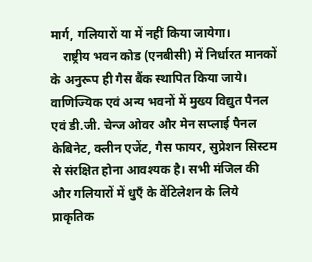मार्ग, गलियारों या में नहीं किया जायेगा।
    राष्ट्रीय भवन कोड (एनबीसी) में निर्धारत मानकों के अनुरूप ही गैस बैंक स्थापित किया जाये। वाणिज्यिक एवं अन्य भवनों में मुख्य विद्युत पैनल एवं डी.जी. चेन्ज ओवर और मेन सप्लाई पैनल केबिनेट, क्लीन एजेंट, गैस फायर, सुप्रेशन सिस्टम से संरक्षित होना आवश्यक है। सभी मंजिल की और गलियारों में धुएँ के वेंटिलेशन के लिये प्राकृतिक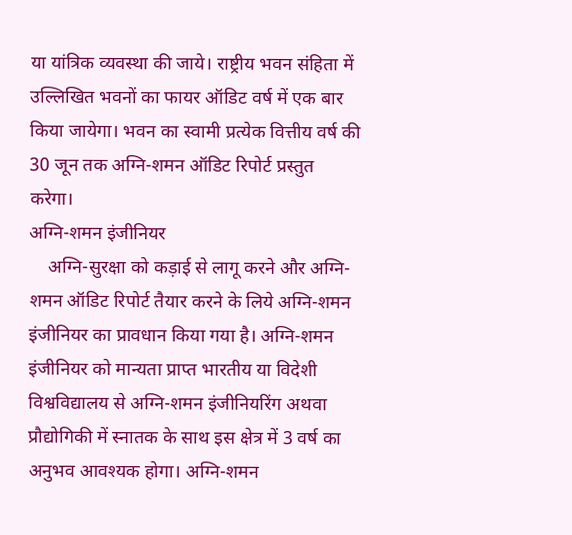या यांत्रिक व्यवस्था की जाये। राष्ट्रीय भवन संहिता में उल्लिखित भवनों का फायर ऑडिट वर्ष में एक बार किया जायेगा। भवन का स्वामी प्रत्येक वित्तीय वर्ष की 30 जून तक अग्नि-शमन ऑडिट रिपोर्ट प्रस्तुत करेगा।
अग्नि-शमन इंजीनियर
    अग्नि-सुरक्षा को कड़ाई से लागू करने और अग्नि-शमन ऑडिट रिपोर्ट तैयार करने के लिये अग्नि-शमन इंजीनियर का प्रावधान किया गया है। अग्नि-शमन इंजीनियर को मान्यता प्राप्त भारतीय या विदेशी विश्वविद्यालय से अग्नि-शमन इंजीनियरिंग अथवा प्रौद्योगिकी में स्नातक के साथ इस क्षेत्र में 3 वर्ष का अनुभव आवश्यक होगा। अग्नि-शमन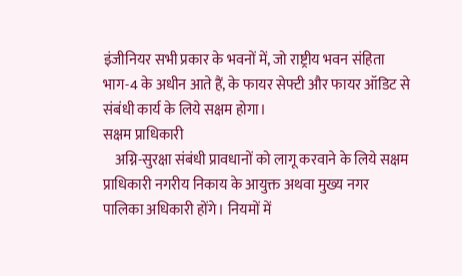इंजीनियर सभी प्रकार के भवनों में, जो राष्ट्रीय भवन संहिता भाग-4 के अधीन आते हैं, के फायर सेफ्टी और फायर ऑडिट से संबंधी कार्य के लिये सक्षम होगा।
सक्षम प्राधिकारी
    अग्नि-सुरक्षा संबंधी प्रावधानों को लागू करवाने के लिये सक्षम प्राधिकारी नगरीय निकाय के आयुक्त अथवा मुख्य नगर पालिका अधिकारी होंगे। नियमों में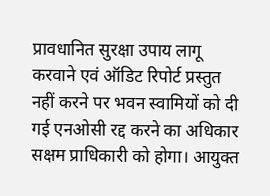प्रावधानित सुरक्षा उपाय लागू करवाने एवं ऑडिट रिपोर्ट प्रस्तुत नहीं करने पर भवन स्वामियों को दी गई एनओसी रद्द करने का अधिकार सक्षम प्राधिकारी को होगा। आयुक्त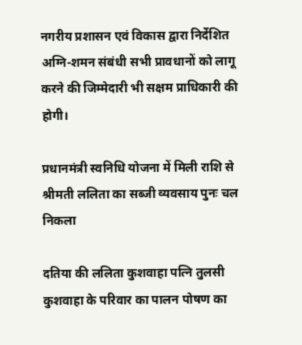नगरीय प्रशासन एवं विकास द्वारा निर्देशित अग्नि-शमन संबंधी सभी प्रावधानों को लागू करने की जिम्मेदारी भी सक्षम प्राधिकारी की होगी।

प्रधानमंत्री स्वनिधि योजना में मिली राशि से श्रीमती ललिता का सब्जी व्यवसाय पुनः चल निकला

दतिया की ललिता कुशवाहा पत्नि तुलसी कुशवाहा के परिवार का पालन पोषण का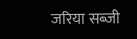जरिया सब्जी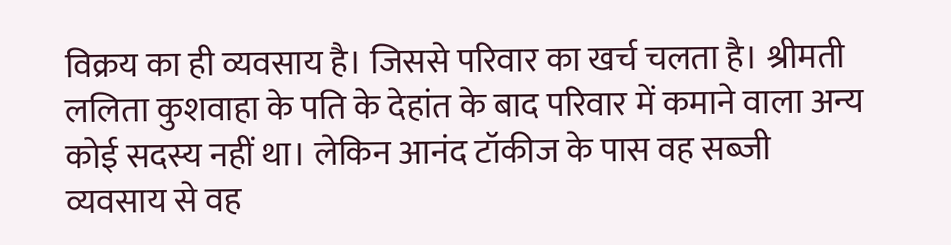विक्रय का ही व्यवसाय है। जिससे परिवार का खर्च चलता है। श्रीमती ललिता कुशवाहा के पति के देहांत के बाद परिवार में कमाने वाला अन्य कोई सदस्य नहीं था। लेकिन आनंद टॉकीज के पास वह सब्जी व्यवसाय से वह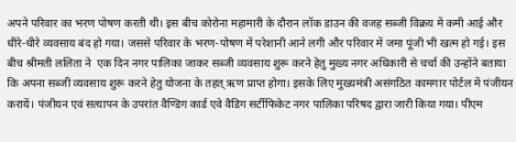अपने परिवार का भरण पोषण करती थी। इस बीच कोरोना महामारी के दौरान लॉक डाउन की वजह सब्जी विक्रय में कमी आई और धीरे-धीरे व्यवसाय बंद हो गया। जससे परिवार के भरण-पोषण में परेशानी आने लगी और परिवार में जमा पूंजी भी खत्म हो गई। इस बीच श्रीमती ललिता ने  एक दिन नगर पालिका जाकर सब्जी व्यवसाय शुरू करने हेतु मुख्य नगर अधिकारी से चर्चा की उन्होंने बताया कि अपना सब्जी व्यवसाय शुरू करने हेतु योजना के तहत् ऋण प्राप्त होगा। इसके लिए मुख्यमंत्री असंगठित कामगार पोर्टल में पंजीयन करायें। पंजीयन एवं सत्यापन के उपरांत वैण्डिग कार्ड एवे वैडिग सर्टीफिकेट नगर पालिका परिषद द्वारा जारी किया गया। पीएम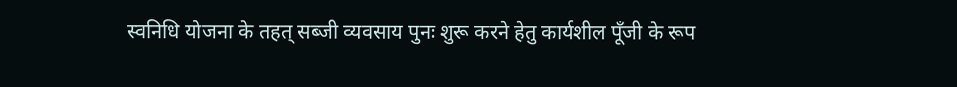स्वनिधि योजना के तहत् सब्जी व्यवसाय पुनः शुरू करने हेतु कार्यशील पूँजी के रूप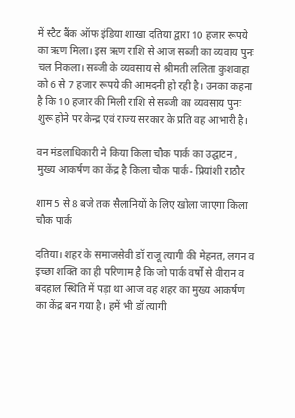में स्टैट बैंक ऑफ इंडिया शाखा दतिया द्वारा 10 हजार रूपये का ऋण मिला। इस ऋण राशि से आज सब्जी का व्यवाय पुनः चल निकला। सब्जी के व्यवसाय से श्रीमती ललिता कुशवाहा को 6 से 7 हजार रूपये की आमदनी हो रही है। उनका कहना है कि 10 हजार की मिली राशि से सब्जी का व्यवसाय पुनः शुरू होने पर केन्द्र एवं राज्य सरकार के प्रति वह आभारी है।

वन मंडलाधिकारी ने किया किला चौक पार्क का उद्घाटन , मुख्य आकर्षण का केंद्र है किला चौक पार्क- प्रियांशी राठौर

शाम 5 से 8 बजे तक सैलानियों के लिए खोला जाएगा किला चौक पार्क

दतिया। शहर के समाजसेवी डॉ राजू त्यागी की मेहनत, लगन व इच्छा शक्ति का ही परिणाम है कि जो पार्क वर्षों से वीरान व बदहाल स्थिति में पड़ा था आज वह शहर का मुख्य आकर्षण का केंद्र बन गया है। हमें भी डॉ त्यागी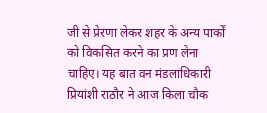जी से प्रेरणा लेकर शहर के अन्य पार्कों को विकसित करने का प्रण लेना चाहिए। यह बात वन मंडलाधिकारी प्रियांशी राठौर ने आज किला चौक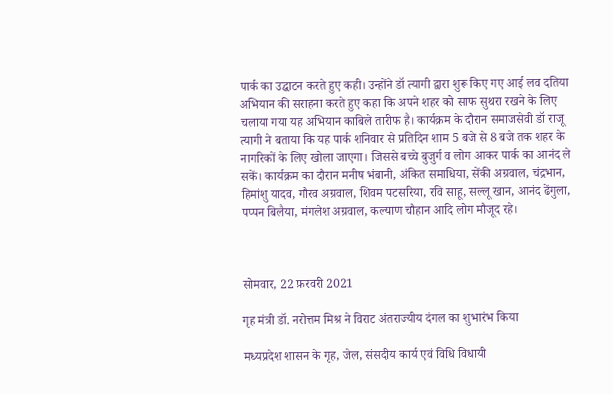पार्क का उद्घाटन करते हुए कही। उन्होंने डॉ त्यागी द्वारा शुरू किए गए आई लव दतिया अभियान की सराहना करते हुए कहा कि अपने शहर को साफ सुथरा रखने के लिए चलाया गया यह अभियान काबिले तारीफ है। कार्यक्रम के दौरान समाजसेवी डॉ राजू त्यागी ने बताया कि यह पार्क शनिवार से प्रतिदिन शाम 5 बजे से 8 बजे तक शहर के नागरिकों के लिए खोला जाएगा। जिससे बच्चे बुजुर्ग व लोग आकर पार्क का आनंद ले सकें। कार्यक्रम का दौरान मनीष भंबानी, अंकित समाधिया, सेंकी अग्रवाल, चंद्रभान, हिमांशु यादव, गौरव अग्रवाल, शिवम पटसरिया, रवि साहू, सल्लू खान, आनंद ढेंगुला, पप्पन बिलैया, मंगलेश अग्रवाल, कल्याण चौहान आदि लोग मौजूद रहे।



सोमवार, 22 फ़रवरी 2021

गृह मंत्री डॉ. नरोत्तम मिश्र ने विराट अंतराज्यीय दंगल का शुभारंभ किया

मध्यप्रदेश शासन के गृह, जेल, संसदीय कार्य एवं विधि विधायी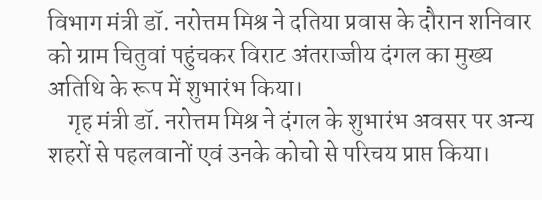विभाग मंत्री डॉ. नरोत्तम मिश्र ने दतिया प्रवास के दौरान शनिवार को ग्राम चितुवां पहुंचकर विराट अंतराज्जीय दंगल का मुख्य अतिथि के रूप में शुभारंभ किया।
    गृह मंत्री डॉ. नरोत्तम मिश्र ने दंगल के शुभारंभ अवसर पर अन्य शहरों से पहलवानों एवं उनके कोचो से परिचय प्राप्त किया।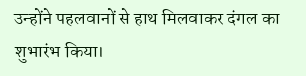उन्होंने पहलवानों से हाथ मिलवाकर दंगल का शुभारंभ किया।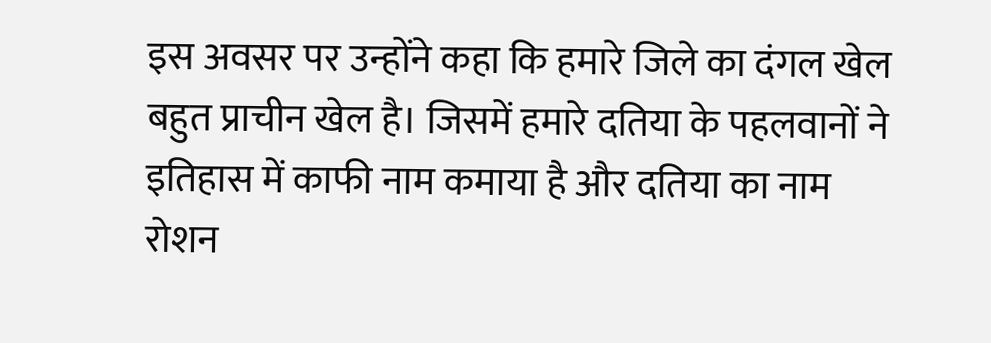इस अवसर पर उन्होंने कहा कि हमारे जिले का दंगल खेल बहुत प्राचीन खेल है। जिसमें हमारे दतिया के पहलवानों ने इतिहास में काफी नाम कमाया है और दतिया का नाम रोशन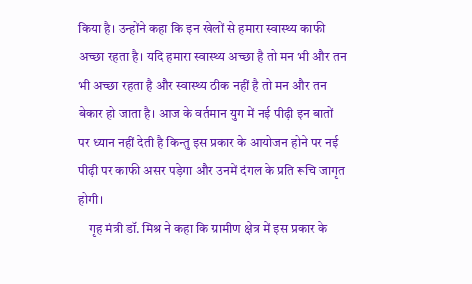किया है। उन्होंने कहा कि इन खेलों से हमारा स्वास्थ्य काफी अच्छा रहता है। यदि हमारा स्वास्थ्य अच्छा है तो मन भी और तन भी अच्छा रहता है और स्वास्थ्य ठीक नहीं है तो मन और तन बेकार हो जाता है। आज के वर्तमान युग में नई पीढ़ी इन बातों पर ध्यान नहीं देती है किन्तु इस प्रकार के आयोजन होने पर नई पीढ़ी पर काफी असर पड़ेगा और उनमें दंगल के प्रति रूचि जागृत होगी।
    गृह मंत्री डॉ. मिश्र ने कहा कि ग्रामीण क्षेत्र में इस प्रकार के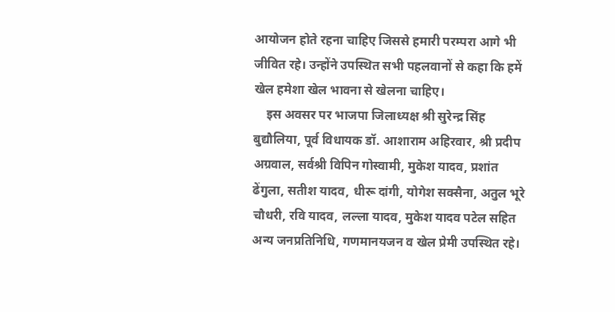आयोजन होते रहना चाहिए जिससे हमारी परम्परा आगे भी जीवित रहे। उन्होंने उपस्थित सभी पहलवानों से कहा कि हमें खेल हमेशा खेल भावना से खेलना चाहिए।
    इस अवसर पर भाजपा जिलाध्यक्ष श्री सुरेन्द्र सिंह बुद्यौलिया, पूर्व विधायक डॉ. आशाराम अहिरवार, श्री प्रदीप अग्रवाल, सर्वश्री विपिन गोस्वामी, मुकेश यादव, प्रशांत ढेंगुला, सतीश यादव, धीरू दांगी, योगेश सक्सैना, अतुल भूरे चौधरी, रवि यादव, लल्ला यादव, मुकेश यादव पटेल सहित अन्य जनप्रतिनिधि, गणमानयजन व खेल प्रेमी उपस्थित रहे।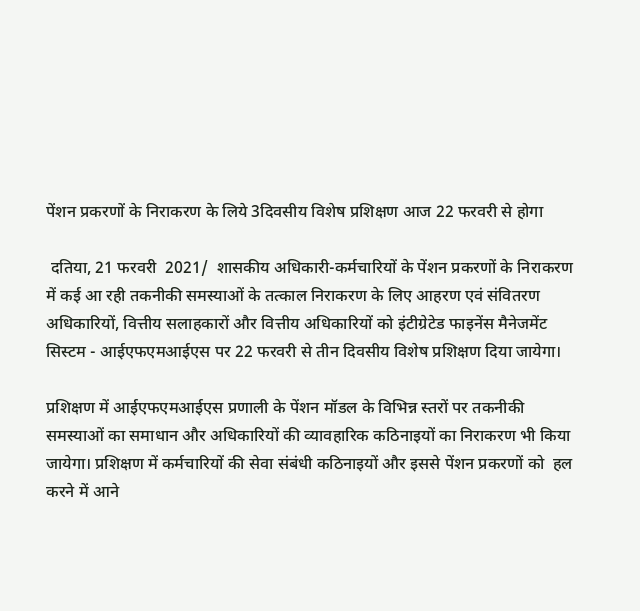पेंशन प्रकरणों के निराकरण के लिये 3दिवसीय विशेष प्रशिक्षण आज 22 फरवरी से होगा

 दतिया, 21 फरवरी  2021/  शासकीय अधिकारी-कर्मचारियों के पेंशन प्रकरणों के निराकरण में कई आ रही तकनीकी समस्याओं के तत्काल निराकरण के लिए आहरण एवं संवितरण अधिकारियों, वित्तीय सलाहकारों और वित्तीय अधिकारियों को इंटीग्रेटेड फाइनेंस मैनेजमेंट सिस्टम - आईएफएमआईएस पर 22 फरवरी से तीन दिवसीय विशेष प्रशिक्षण दिया जायेगा।

प्रशिक्षण में आईएफएमआईएस प्रणाली के पेंशन मॉडल के विभिन्न स्तरों पर तकनीकी समस्याओं का समाधान और अधिकारियों की व्यावहारिक कठिनाइयों का निराकरण भी किया जायेगा। प्रशिक्षण में कर्मचारियों की सेवा संबंधी कठिनाइयों और इससे पेंशन प्रकरणों को  हल करने में आने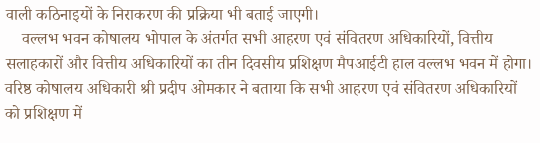वाली कठिनाइयों के निराकरण की प्रक्रिया भी बताई जाएगी।
    वल्लभ भवन कोषालय भोपाल के अंतर्गत सभी आहरण एवं संवितरण अधिकारियों, वित्तीय सलाहकारों और वित्तीय अधिकारियों का तीन दिवसीय प्रशिक्षण मैपआईटी हाल वल्लभ भवन में होगा। वरिष्ठ कोषालय अधिकारी श्री प्रदीप ओमकार ने बताया कि सभी आहरण एवं संवितरण अधिकारियों को प्रशिक्षण में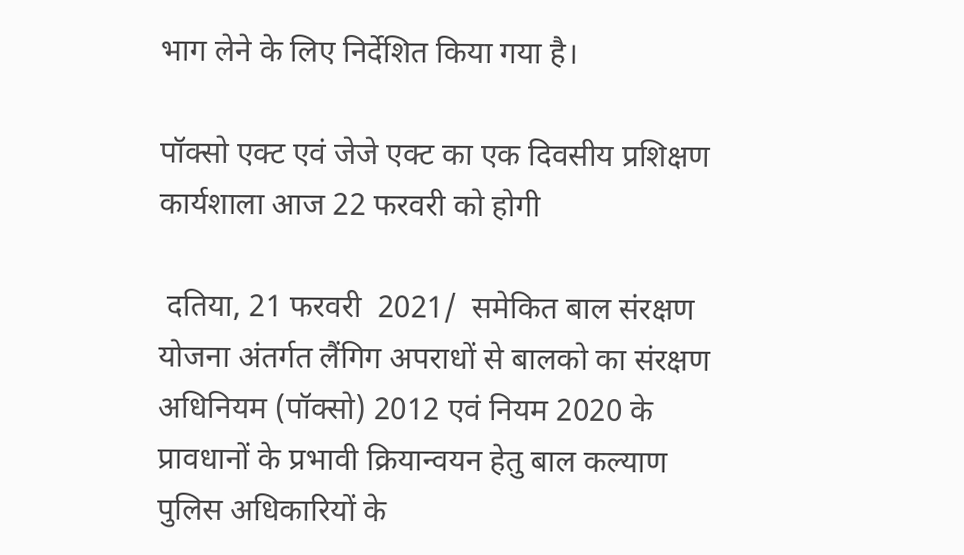भाग लेने के लिए निर्देशित किया गया है।

पॉक्सो एक्ट एवं जेजे एक्ट का एक दिवसीय प्रशिक्षण कार्यशाला आज 22 फरवरी को होगी

 दतिया, 21 फरवरी  2021/  समेकित बाल संरक्षण योजना अंतर्गत लैंगिग अपराधों से बालको का संरक्षण अधिनियम (पॉक्सो) 2012 एवं नियम 2020 के प्रावधानों के प्रभावी क्रियान्वयन हेतु बाल कल्याण पुलिस अधिकारियों के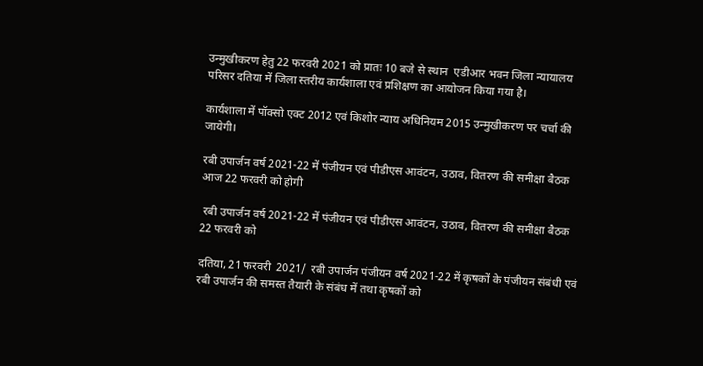उन्मुखीकरण हेतु 22 फरवरी 2021 को प्रातः 10 बजे से स्थान  एडीआर भवन जिला न्यायालय परिसर दतिया में जिला स्तरीय कार्यशाला एवं प्रशिक्षण का आयोजन किया गया है।

कार्यशाला में पॉक्सो एक्ट 2012 एवं किशोर न्याय अधिनियम 2015 उन्मुखीकरण पर चर्चा की जायेगी।

रबी उपार्जन वर्ष 2021-22 में पंजीयन एवं पीडीएस आवंटन, उठाव, वितरण की समीक्षा बैठक आज 22 फरवरी को होगी

 रबी उपार्जन वर्ष 2021-22 में पंजीयन एवं पीडीएस आवंटन, उठाव, वितरण की समीक्षा बैठक 22 फरवरी को

दतिया, 21 फरवरी  2021/  रबी उपार्जन पंजीयन वर्ष 2021-22 में कृषकों के पंजीयन संबंधी एवं रबी उपार्जन की समस्त तैयारी के संबंध में तथा कृषकों को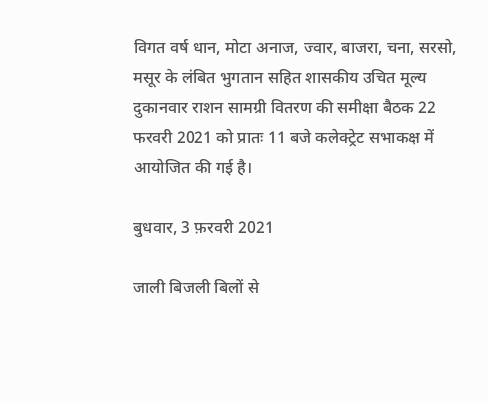विगत वर्ष धान, मोटा अनाज, ज्वार, बाजरा, चना, सरसो, मसूर के लंबित भुगतान सहित शासकीय उचित मूल्य दुकानवार राशन सामग्री वितरण की समीक्षा बैठक 22 फरवरी 2021 को प्रातः 11 बजे कलेक्ट्रेट सभाकक्ष में आयोजित की गई है।

बुधवार, 3 फ़रवरी 2021

जाली बिजली बिलों से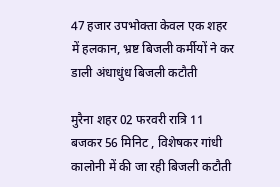47 हजार उपभोक्ता केवल एक शहर में हलकान, भ्रष्ट बिजली कर्मीयों ने कर डाली अंधाधुंध बिजली कटौती

मुरैना शहर 02 फरवरी रात्रि 11 बजकर 56 मिनिट , विशेषकर गांधी कालोनी में की जा रही बिजली कटौती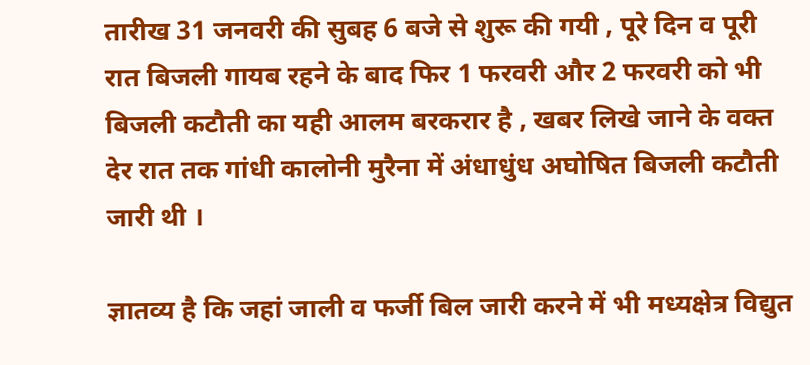तारीख 31 जनवरी की सुबह 6 बजे से शुरू की गयी , पूरे दिन व पूरी रात बिजली गायब रहने के बाद फिर 1 फरवरी और 2 फरवरी को भी बिजली कटौती का यही आलम बरकरार है , खबर लिखे जाने के वक्त देर रात तक गांधी कालोनी मुरैना में अंधाधुंध अघोषित बिजली कटौती जारी थी ।

ज्ञातव्य है कि जहां जाली व फर्जी बिल जारी करने में भी मध्यक्षेत्र विद्युत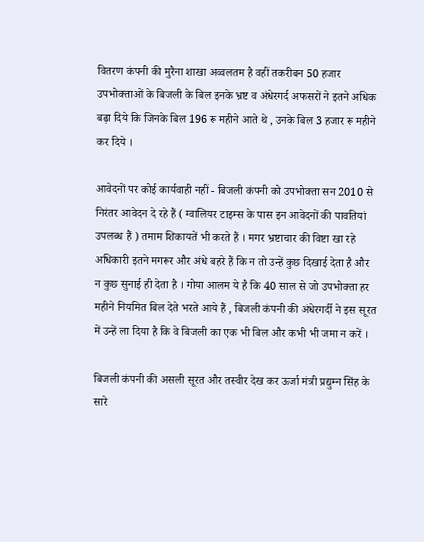वितरण कंपनी की मुरैना शाखा अव्वलतम है वहीं तकरीबन 50 हजार उपभोक्ताओं के बिजली के बिल इनके भ्रष्ट व अंधेरगर्द अफसरों ने इतने अधिक बढ़ा दिये कि जिनके बिल 196 रू महीने आते थे , उनके बिल 3 हजार रू महीने कर दिये ।

आवेदनों पर कोई कार्यवाही नहीं - बिजली कंपनी को उपभोक्ता सन 2010 से निरंतर आवेदन दे रहे हैं ( ग्वालियर टाइम्स के पास इन आवेदनों की पावतियां उपलब्ध हैं ) तमाम शिकायतें भी करते हैं । मगर भ्रष्टाचार की विष्टा खा रहे अधिकारी इतने मगरूर और अंधे बहरे हैं कि न तो उन्हें कुछ दिखाई देता है और न कुछ सुनाई ही देता है । गोया आलम ये है कि 40 साल से जो उपभोक्ता हर महीने नियमित बिल देते भरते आये हैं , बिजली कंपनी की अंधेरगर्दी ने इस सूरत में उन्हें ला दिया है कि वे बिजली का एक भी बिल और कभी भी जमा न करें ।

बिजली कंपनी की असली सूरत और तस्वीर देख कर ऊर्जा मंत्री प्रद्युम्न सिंह के सारे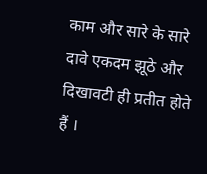काम और सारे के सारे दावे एकदम झूठे और दिखावटी ही प्रतीत होते हैं ।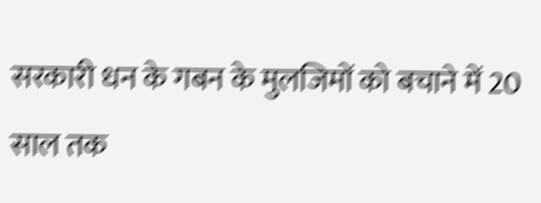सरकारी धन के गबन के मुलजिमों को बचाने में 20 साल तक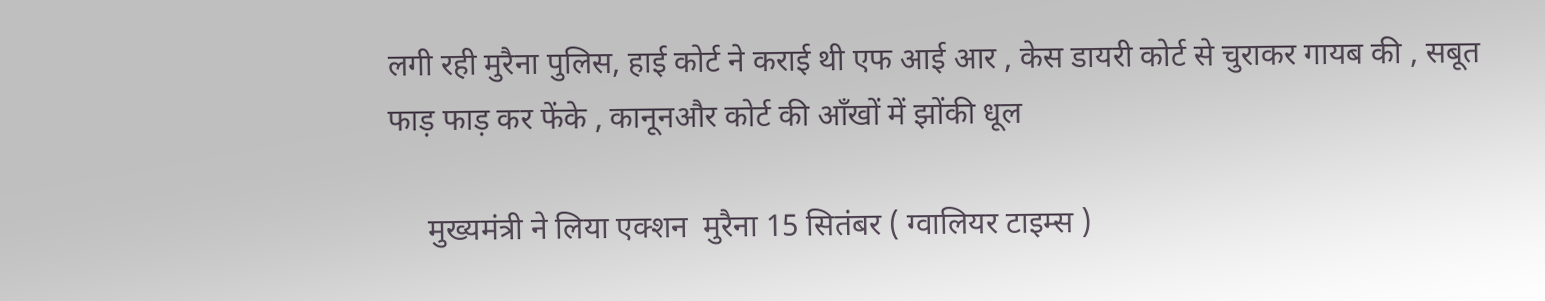लगी रही मुरैना पुलिस, हाई कोर्ट ने कराई थी एफ आई आर , केस डायरी कोर्ट से चुराकर गायब की , सबूत फाड़ फाड़ कर फेंके , कानूनऔर कोर्ट की ऑंखों में झोंकी धूल

     मुख्यमंत्री ने लिया एक्शन  मुरैना 15 सितंबर ( ग्वालियर टाइम्स )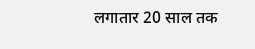लगातार 20 साल तक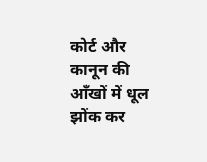कोर्ट और कानून की ऑंखों में धूल झोंक कर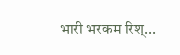भारी भरकम रिश्...